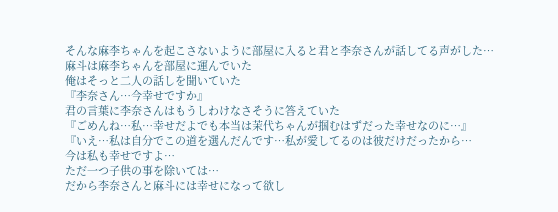そんな麻李ちゃんを起こさないように部屋に入ると君と李奈さんが話してる声がした…
麻斗は麻李ちゃんを部屋に運んでいた
俺はそっと二人の話しを聞いていた
『李奈さん…今幸せですか』
君の言葉に李奈さんはもうしわけなさそうに答えていた
『ごめんね…私…幸せだよでも本当は茉代ちゃんが掴むはずだった幸せなのに…』
『いえ…私は自分でこの道を選んだんです…私が愛してるのは彼だけだったから…
今は私も幸せですよ…
ただ一つ子供の事を除いては…
だから李奈さんと麻斗には幸せになって欲し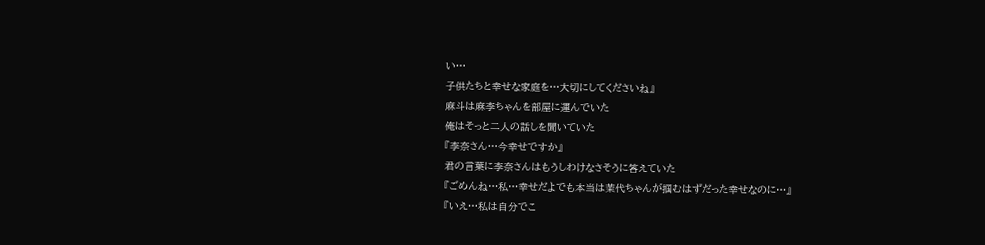い…
子供たちと幸せな家庭を…大切にしてくださいね』
麻斗は麻李ちゃんを部屋に運んでいた
俺はそっと二人の話しを聞いていた
『李奈さん…今幸せですか』
君の言葉に李奈さんはもうしわけなさそうに答えていた
『ごめんね…私…幸せだよでも本当は茉代ちゃんが掴むはずだった幸せなのに…』
『いえ…私は自分でこ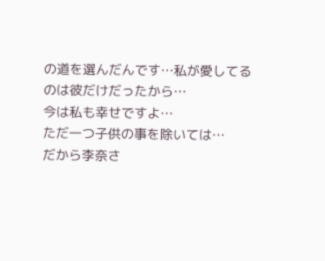の道を選んだんです…私が愛してるのは彼だけだったから…
今は私も幸せですよ…
ただ一つ子供の事を除いては…
だから李奈さ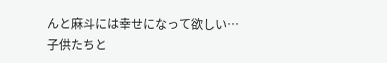んと麻斗には幸せになって欲しい…
子供たちと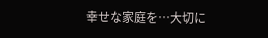幸せな家庭を…大切に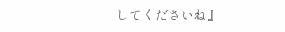してくださいね』